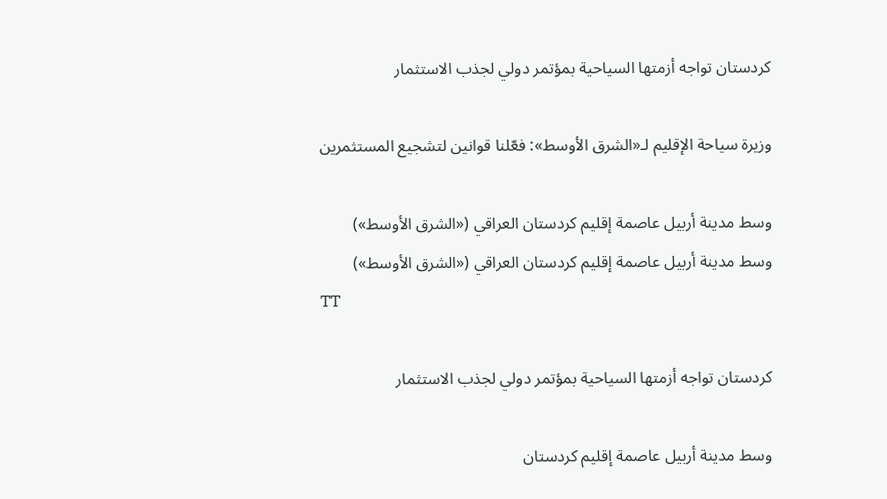كردستان تواجه أزمتها السياحية بمؤتمر دولي لجذب الاستثمار

وزيرة سياحة الإقليم لـ«الشرق الأوسط»: فعّلنا قوانين لتشجيع المستثمرين

وسط مدينة أربيل عاصمة إقليم كردستان العراقي («الشرق الأوسط»)
وسط مدينة أربيل عاصمة إقليم كردستان العراقي («الشرق الأوسط»)
TT

كردستان تواجه أزمتها السياحية بمؤتمر دولي لجذب الاستثمار

وسط مدينة أربيل عاصمة إقليم كردستان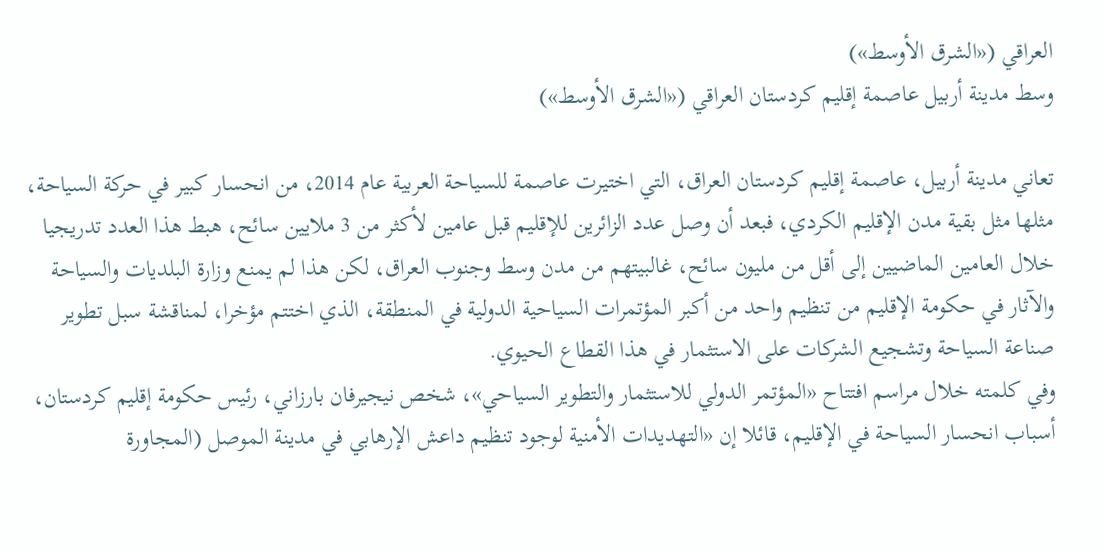العراقي («الشرق الأوسط»)
وسط مدينة أربيل عاصمة إقليم كردستان العراقي («الشرق الأوسط»)

تعاني مدينة أربيل، عاصمة إقليم كردستان العراق، التي اختيرت عاصمة للسياحة العربية عام 2014، من انحسار كبير في حركة السياحة، مثلها مثل بقية مدن الإقليم الكردي، فبعد أن وصل عدد الزائرين للإقليم قبل عامين لأكثر من 3 ملايين سائح، هبط هذا العدد تدريجيا خلال العامين الماضيين إلى أقل من مليون سائح، غالبيتهم من مدن وسط وجنوب العراق، لكن هذا لم يمنع وزارة البلديات والسياحة والآثار في حكومة الإقليم من تنظيم واحد من أكبر المؤتمرات السياحية الدولية في المنطقة، الذي اختتم مؤخرا، لمناقشة سبل تطوير صناعة السياحة وتشجيع الشركات على الاستثمار في هذا القطاع الحيوي.
وفي كلمته خلال مراسم افتتاح «المؤتمر الدولي للاستثمار والتطوير السياحي»، شخص نيجيرفان بارزاني، رئيس حكومة إقليم كردستان، أسباب انحسار السياحة في الإقليم، قائلا إن «التهديدات الأمنية لوجود تنظيم داعش الإرهابي في مدينة الموصل (المجاورة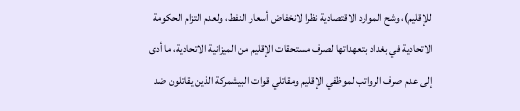للإقليم)، وشح الموارد الاقتصادية نظرا لانخفاض أسعار النفط، ولعدم التزام الحكومة الاتحادية في بغداد بتعهداتها لصرف مستحقات الإقليم من الميزانية الاتحادية، ما أدى إلى عدم صرف الرواتب لموظفي الإقليم ومقاتلي قوات البيشمركة الذين يقاتلون ضد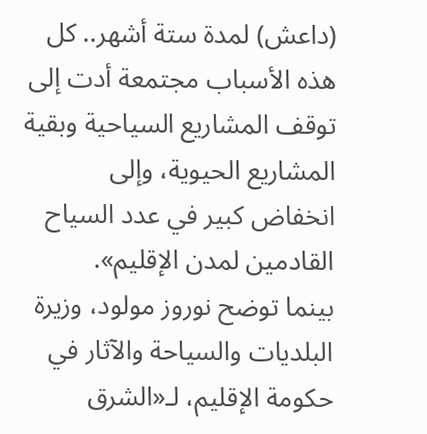(داعش) لمدة ستة أشهر.. كل هذه الأسباب مجتمعة أدت إلى توقف المشاريع السياحية وبقية المشاريع الحيوية، وإلى انخفاض كبير في عدد السياح القادمين لمدن الإقليم».
بينما توضح نوروز مولود، وزيرة البلديات والسياحة والآثار في حكومة الإقليم، لـ«الشرق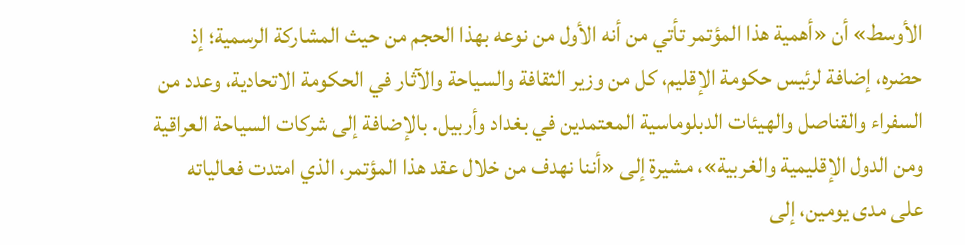الأوسط» أن «أهمية هذا المؤتمر تأتي من أنه الأول من نوعه بهذا الحجم من حيث المشاركة الرسمية؛ إذ حضره، إضافة لرئيس حكومة الإقليم، كل من وزير الثقافة والسياحة والآثار في الحكومة الاتحادية، وعدد من السفراء والقناصل والهيئات الدبلوماسية المعتمدين في بغداد وأربيل. بالإضافة إلى شركات السياحة العراقية ومن الدول الإقليمية والغربية»، مشيرة إلى «أننا نهدف من خلال عقد هذا المؤتمر، الذي امتدت فعالياته على مدى يومين، إلى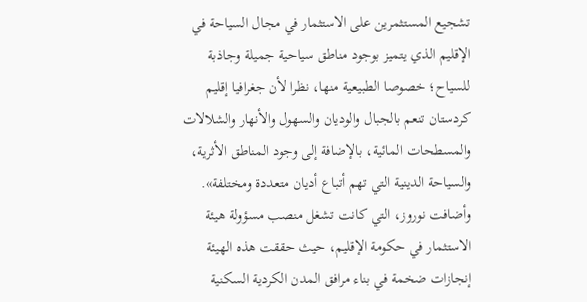تشجيع المستثمرين على الاستثمار في مجال السياحة في الإقليم الذي يتميز بوجود مناطق سياحية جميلة وجاذبة للسياح؛ خصوصا الطبيعية منها، نظرا لأن جغرافيا إقليم كردستان تنعم بالجبال والوديان والسهول والأنهار والشلالات والمسطحات المائية، بالإضافة إلى وجود المناطق الأثرية، والسياحة الدينية التي تهم أتباع أديان متعددة ومختلفة».
وأضافت نوروز، التي كانت تشغل منصب مسؤولة هيئة الاستثمار في حكومة الإقليم، حيث حققت هذه الهيئة إنجازات ضخمة في بناء مرافق المدن الكردية السكنية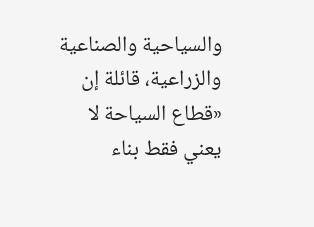والسياحية والصناعية والزراعية، قائلة إن «قطاع السياحة لا يعني فقط بناء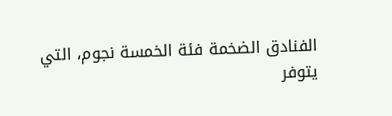الفنادق الضخمة فئة الخمسة نجوم، التي يتوفر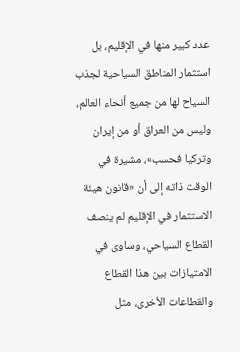عدد كبير منها في الإقليم، بل استثمار المناطق السياحية لجذب السياح لها من جميع أنحاء العالم، وليس من العراق أو من إيران وتركيا فحسب»، مشيرة في الوقت ذاته إلى أن «قانون هيئة الاستثمار في الإقليم لم ينصف القطاع السياحي، وساوى في الامتيازات بين هذا القطاع والقطاعات الأخرى، مثل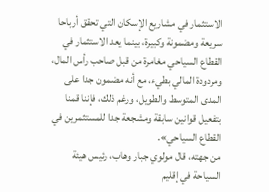الاستثمار في مشاريع الإسكان التي تحقق أرباحا سريعة ومضمونة وكبيرة، بينما يعد الاستثمار في القطاع السياحي مغامرة من قبل صاحب رأس المال، ومردودة المالي بطيء، مع أنه مضمون جدا على المدى المتوسط والطويل، ورغم ذلك، فإننا قمنا بتفعيل قوانين سابقة ومشجعة جدا للمستثمرين في القطاع السياحي».
من جهته، قال مولوي جبار وهاب، رئيس هيئة السياحة في إقليم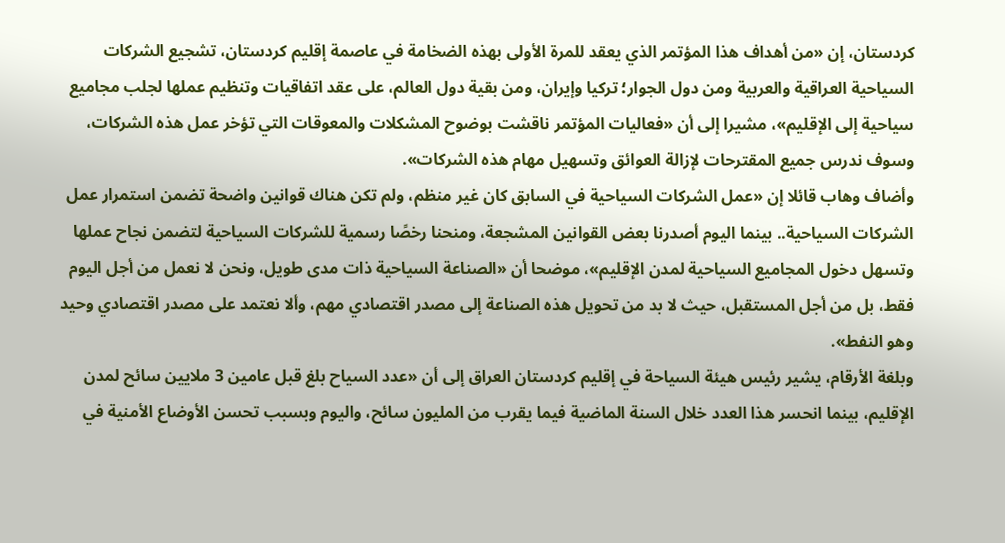كردستان، إن «من أهداف هذا المؤتمر الذي يعقد للمرة الأولى بهذه الضخامة في عاصمة إقليم كردستان، تشجيع الشركات السياحية العراقية والعربية ومن دول الجوار؛ تركيا وإيران، ومن بقية دول العالم، على عقد اتفاقيات وتنظيم عملها لجلب مجاميع سياحية إلى الإقليم»، مشيرا إلى أن «فعاليات المؤتمر ناقشت بوضوح المشكلات والمعوقات التي تؤخر عمل هذه الشركات، وسوف ندرس جميع المقترحات لإزالة العوائق وتسهيل مهام هذه الشركات».
وأضاف وهاب قائلا إن «عمل الشركات السياحية في السابق كان غير منظم، ولم تكن هناك قوانين واضحة تضمن استمرار عمل الشركات السياحية.. بينما اليوم أصدرنا بعض القوانين المشجعة، ومنحنا رخصًا رسمية للشركات السياحية لتضمن نجاح عملها وتسهل دخول المجاميع السياحية لمدن الإقليم»، موضحا أن «الصناعة السياحية ذات مدى طويل، ونحن لا نعمل من أجل اليوم فقط، بل من أجل المستقبل، حيث لا بد من تحويل هذه الصناعة إلى مصدر اقتصادي مهم، وألا نعتمد على مصدر اقتصادي وحيد وهو النفط».
وبلغة الأرقام، يشير رئيس هيئة السياحة في إقليم كردستان العراق إلى أن «عدد السياح بلغ قبل عامين 3 ملايين سائح لمدن الإقليم، بينما انحسر هذا العدد خلال السنة الماضية فيما يقرب من المليون سائح، واليوم وبسبب تحسن الأوضاع الأمنية في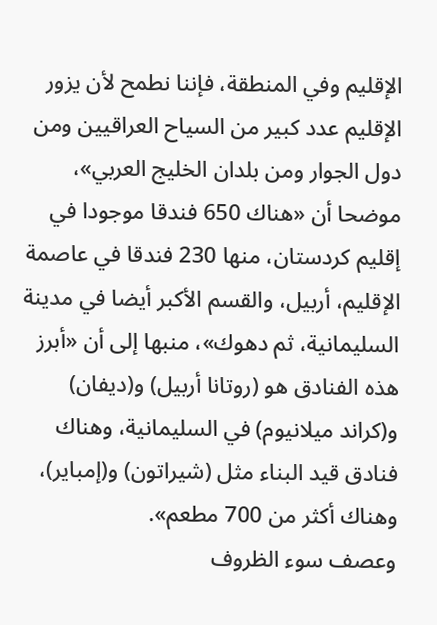الإقليم وفي المنطقة، فإننا نطمح لأن يزور الإقليم عدد كبير من السياح العراقيين ومن دول الجوار ومن بلدان الخليج العربي»، موضحا أن «هناك 650 فندقا موجودا في إقليم كردستان، منها 230 فندقا في عاصمة الإقليم، أربيل، والقسم الأكبر أيضا في مدينة السليمانية، ثم دهوك»، منبها إلى أن «أبرز هذه الفنادق هو (روتانا أربيل) و(ديفان) و(كراند ميلانيوم) في السليمانية، وهناك فنادق قيد البناء مثل (شيراتون) و(إمباير)، وهناك أكثر من 700 مطعم».
وعصف سوء الظروف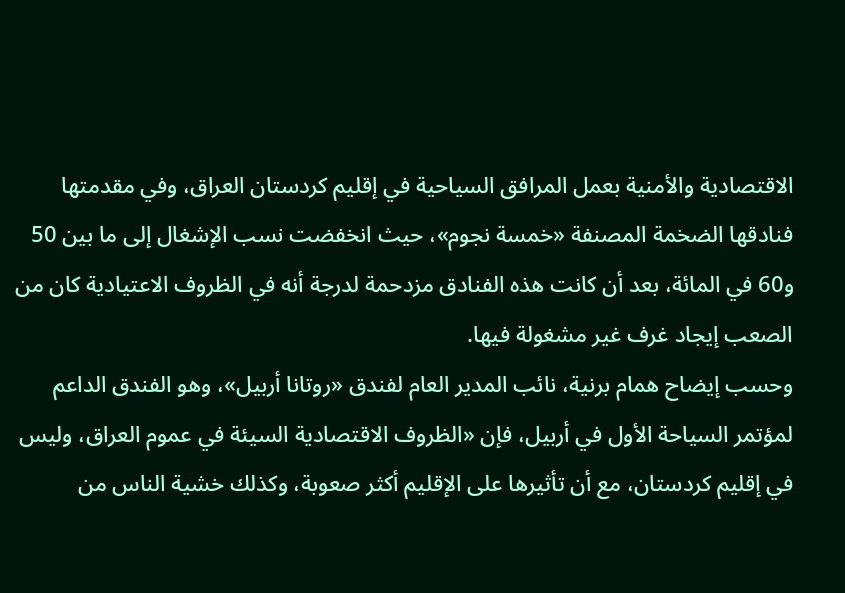الاقتصادية والأمنية بعمل المرافق السياحية في إقليم كردستان العراق، وفي مقدمتها فنادقها الضخمة المصنفة «خمسة نجوم»، حيث انخفضت نسب الإشغال إلى ما بين 50 و60 في المائة، بعد أن كانت هذه الفنادق مزدحمة لدرجة أنه في الظروف الاعتيادية كان من الصعب إيجاد غرف غير مشغولة فيها.
وحسب إيضاح همام برنية، نائب المدير العام لفندق «روتانا أربيل»، وهو الفندق الداعم لمؤتمر السياحة الأول في أربيل، فإن «الظروف الاقتصادية السيئة في عموم العراق، وليس في إقليم كردستان، مع أن تأثيرها على الإقليم أكثر صعوبة، وكذلك خشية الناس من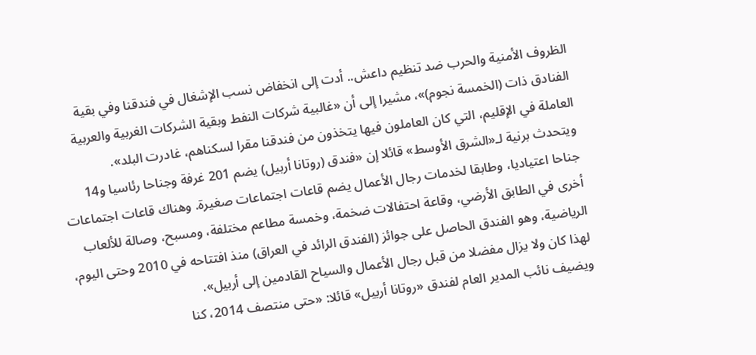الظروف الأمنية والحرب ضد تنظيم داعش.. أدت إلى انخفاض نسب الإشغال في فندقنا وفي بقية الفنادق ذات (الخمسة نجوم)»، مشيرا إلى أن «غالبية شركات النفط وبقية الشركات الغربية والعربية العاملة في الإقليم، التي كان العاملون فيها يتخذون من فندقنا مقرا لسكناهم، غادرت البلد».
ويتحدث برنية لـ«الشرق الأوسط» قائلا إن «فندق (روتانا أربيل) يضم 201 غرفة وجناحا رئاسيا و14 جناحا اعتياديا، وطابقا لخدمات رجال الأعمال يضم قاعات اجتماعات صغيرة. وهناك قاعات اجتماعات أخرى في الطابق الأرضي، وقاعة احتفالات ضخمة، وخمسة مطاعم مختلفة، ومسبح، وصالة للألعاب الرياضية، وهو الفندق الحاصل على جوائز (الفندق الرائد في العراق) منذ افتتاحه في 2010 وحتى اليوم، لهذا كان ولا يزال مفضلا من قبل رجال الأعمال والسياح القادمين إلى أربيل».
ويضيف نائب المدير العام لفندق «روتانا أربيل» قائلا: «حتى منتصف 2014، كنا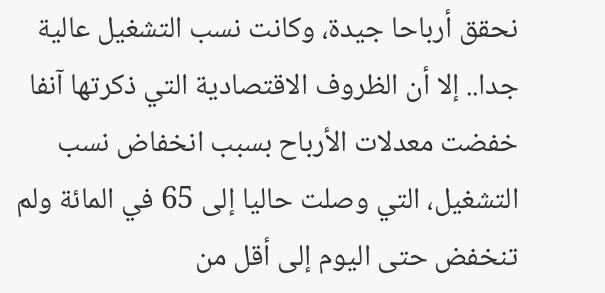نحقق أرباحا جيدة، وكانت نسب التشغيل عالية جدا.. إلا أن الظروف الاقتصادية التي ذكرتها آنفا خفضت معدلات الأرباح بسبب انخفاض نسب التشغيل، التي وصلت حاليا إلى 65 في المائة ولم تنخفض حتى اليوم إلى أقل من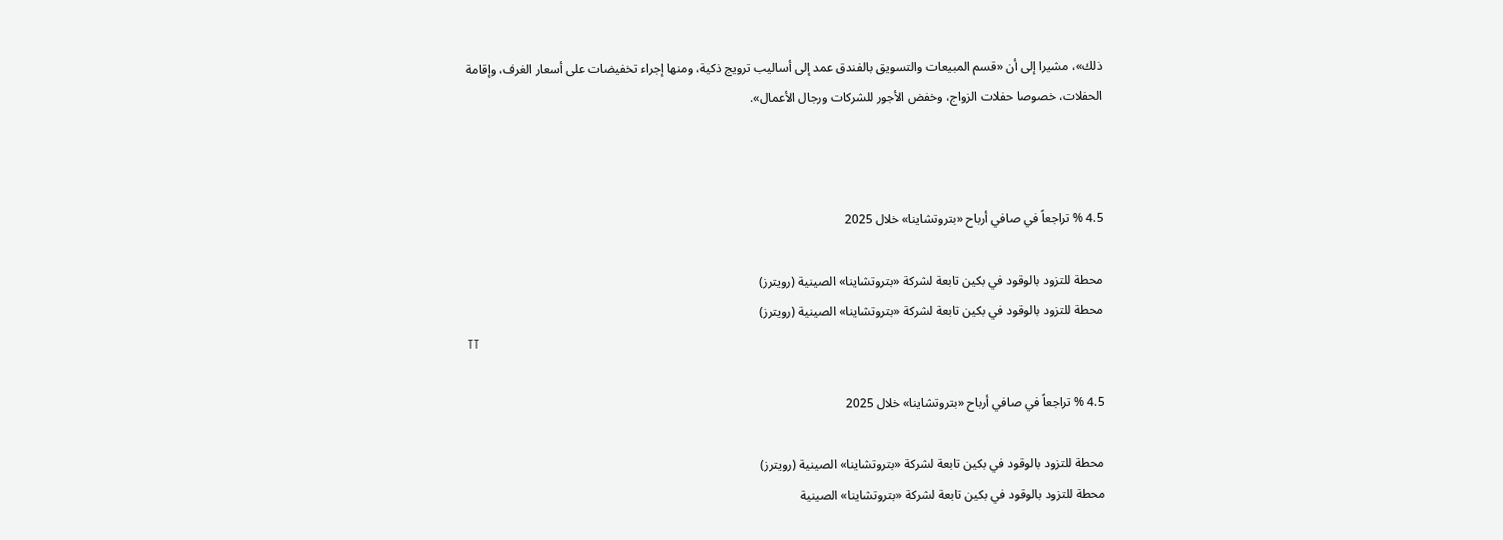ذلك»، مشيرا إلى أن «قسم المبيعات والتسويق بالفندق عمد إلى أساليب ترويج ذكية، ومنها إجراء تخفيضات على أسعار الغرف، وإقامة الحفلات، خصوصا حفلات الزواج، وخفض الأجور للشركات ورجال الأعمال».



4.5 % تراجعاً في صافي أرباح «بتروتشاينا» خلال 2025

محطة للتزود بالوقود في بكين تابعة لشركة «بتروتشاينا» الصينية (رويترز)
محطة للتزود بالوقود في بكين تابعة لشركة «بتروتشاينا» الصينية (رويترز)
TT

4.5 % تراجعاً في صافي أرباح «بتروتشاينا» خلال 2025

محطة للتزود بالوقود في بكين تابعة لشركة «بتروتشاينا» الصينية (رويترز)
محطة للتزود بالوقود في بكين تابعة لشركة «بتروتشاينا» الصينية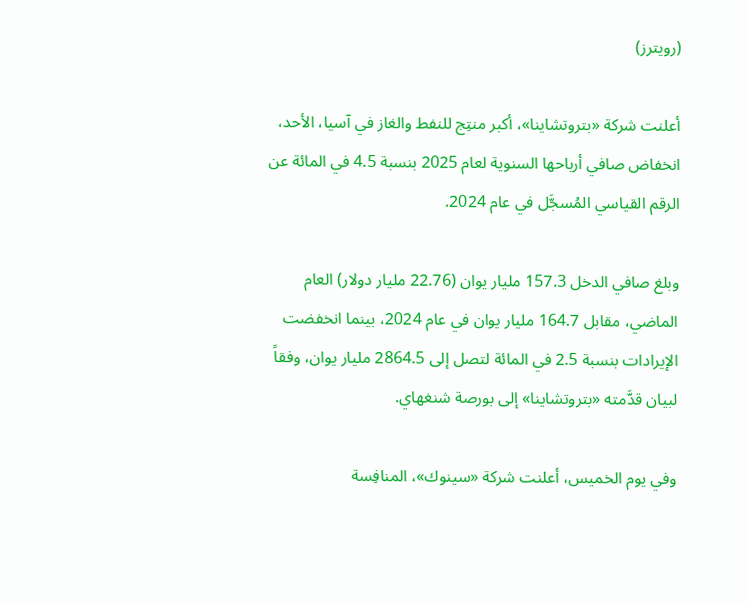(رويترز)

أعلنت شركة «بتروتشاينا»، أكبر منتِج للنفط والغاز في آسيا، الأحد، انخفاض صافي أرباحها السنوية لعام 2025 بنسبة 4.5 في المائة عن الرقم القياسي المُسجَّل في عام 2024.

وبلغ صافي الدخل 157.3 مليار يوان (22.76 مليار دولار) العام الماضي، مقابل 164.7 مليار يوان في عام 2024، بينما انخفضت الإيرادات بنسبة 2.5 في المائة لتصل إلى 2864.5 مليار يوان، وفقاً لبيان قدَّمته «بتروتشاينا» إلى بورصة شنغهاي.

وفي يوم الخميس، أعلنت شركة «سينوك»، المنافِسة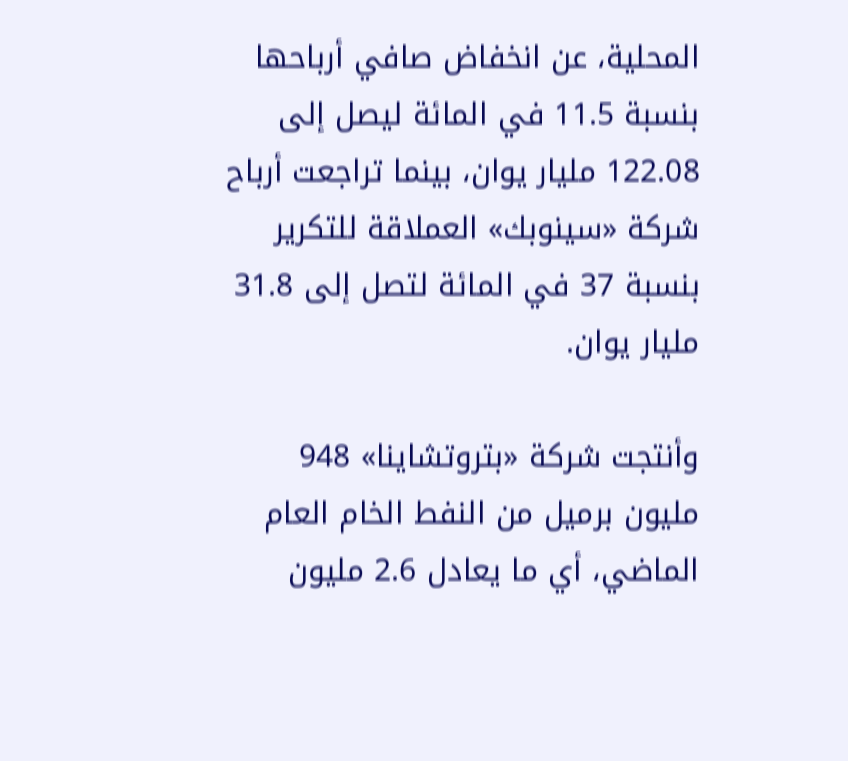المحلية، عن انخفاض صافي أرباحها بنسبة 11.5 في المائة ليصل إلى 122.08 مليار يوان، بينما تراجعت أرباح شركة «سينوبك» العملاقة للتكرير بنسبة 37 في المائة لتصل إلى 31.8 مليار يوان.

وأنتجت شركة «بتروتشاينا» 948 مليون برميل من النفط الخام العام الماضي، أي ما يعادل 2.6 مليون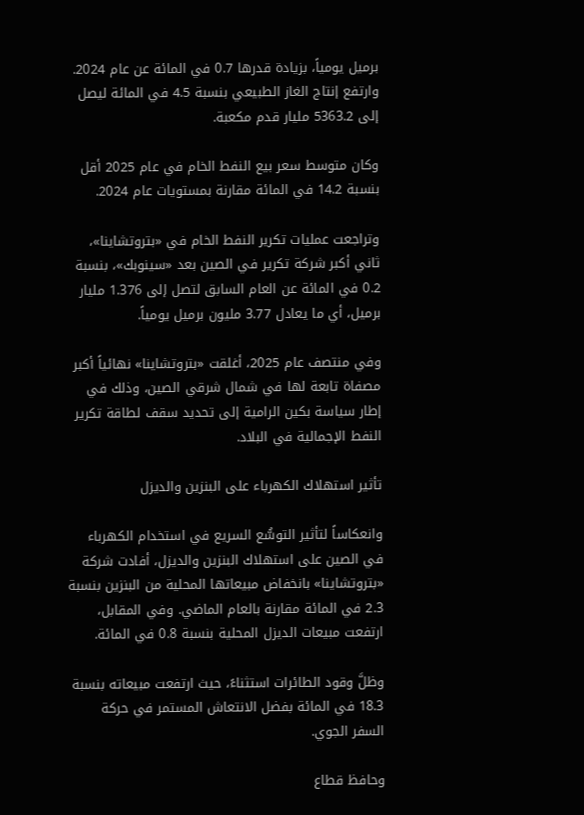برميل يومياً، بزيادة قدرها 0.7 في المائة عن عام 2024. وارتفع إنتاج الغاز الطبيعي بنسبة 4.5 في المائة ليصل إلى 5363.2 مليار قدم مكعبة.

وكان متوسط سعر بيع النفط الخام في عام 2025 أقل بنسبة 14.2 في المائة مقارنة بمستويات عام 2024.

وتراجعت عمليات تكرير النفط الخام في «بتروتشاينا»، ثاني أكبر شركة تكرير في الصين بعد «سينوبك»، بنسبة 0.2 في المائة عن العام السابق لتصل إلى 1.376 مليار برميل، أي ما يعادل 3.77 مليون برميل يومياً.

وفي منتصف عام 2025، أغلقت «بتروتشاينا» نهائياً أكبر مصفاة تابعة لها في شمال شرقي الصين، وذلك في إطار سياسة بكين الرامية إلى تحديد سقف لطاقة تكرير النفط الإجمالية في البلاد.

تأثير استهلاك الكهرباء على البنزين والديزل

وانعكاساً لتأثير التوسُّع السريع في استخدام الكهرباء في الصين على استهلاك البنزين والديزل، أفادت شركة «بتروتشاينا» بانخفاض مبيعاتها المحلية من البنزين بنسبة 2.3 في المائة مقارنة بالعام الماضي. وفي المقابل، ارتفعت مبيعات الديزل المحلية بنسبة 0.8 في المائة.

وظلَّ وقود الطائرات استثناءً، حيث ارتفعت مبيعاته بنسبة 18.3 في المائة بفضل الانتعاش المستمر في حركة السفر الجوي.

وحافظ قطاع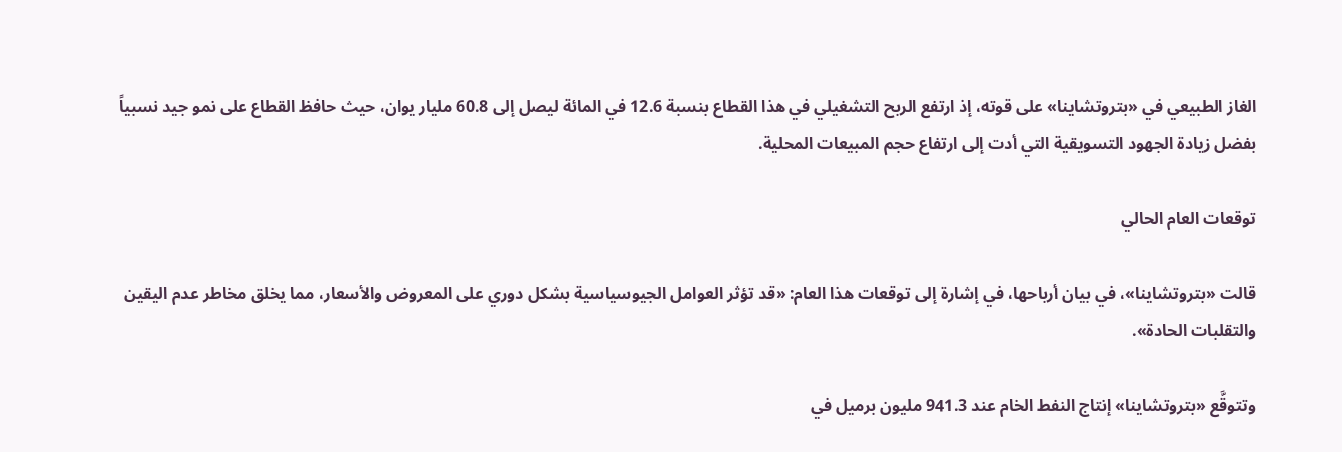الغاز الطبيعي في «بتروتشاينا» على قوته، إذ ارتفع الربح التشغيلي في هذا القطاع بنسبة 12.6 في المائة ليصل إلى 60.8 مليار يوان، حيث حافظ القطاع على نمو جيد نسبياً بفضل زيادة الجهود التسويقية التي أدت إلى ارتفاع حجم المبيعات المحلية.

توقعات العام الحالي

قالت «بتروتشاينا»، في بيان أرباحها، في إشارة إلى توقعات هذا العام: «قد تؤثر العوامل الجيوسياسية بشكل دوري على المعروض والأسعار، مما يخلق مخاطر عدم اليقين والتقلبات الحادة».

وتتوقَّع «بتروتشاينا» إنتاج النفط الخام عند 941.3 مليون برميل في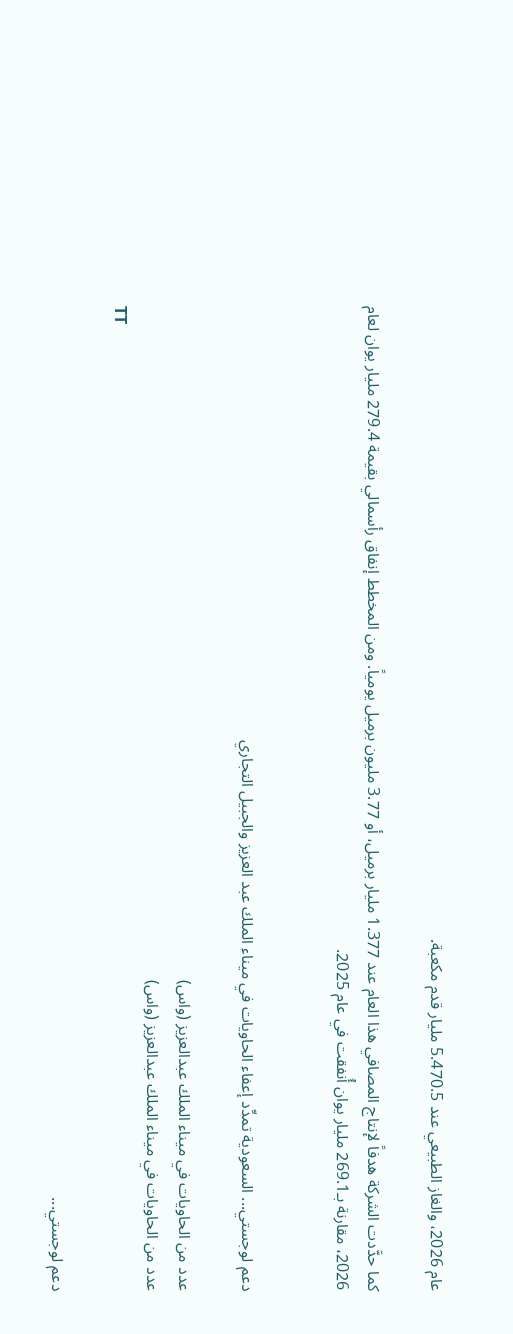عام 2026، والغاز الطبيعي عند 5.470.5 مليار قدم مكعبة.

كما حدَّدت الشركة هدفاً لإنتاج المصافي هذا العام عند 1.377 مليار برميل، أو 3.77 مليون برميل يومياً. ومن المخطط إنفاق رأسمالي بقيمة 279.4 مليار يوان لعام 2026، مقارنة بـ269.1 مليار يوان أُنفقت في عام 2025.


دعم لوجستي... السعودية تمدِّد إعفاء الحاويات في ميناء الملك عبد العزيز والجبيل التجاري

عدد من الحاويات في ميناء الملك عبدالعزيز (واس)
عدد من الحاويات في ميناء الملك عبدالعزيز (واس)
TT

دعم لوجستي...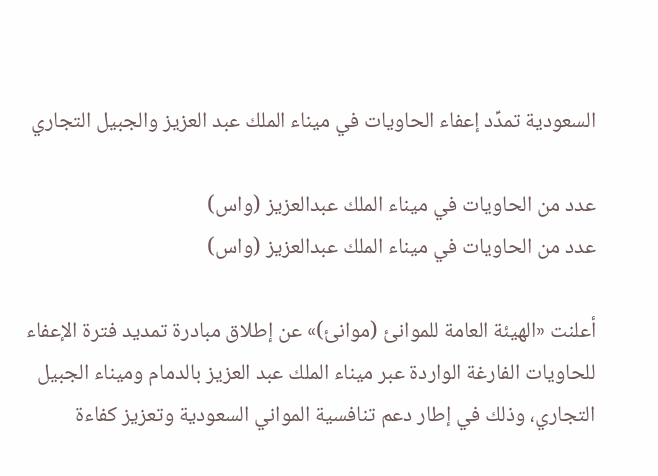السعودية تمدِّد إعفاء الحاويات في ميناء الملك عبد العزيز والجبيل التجاري

عدد من الحاويات في ميناء الملك عبدالعزيز (واس)
عدد من الحاويات في ميناء الملك عبدالعزيز (واس)

أعلنت «الهيئة العامة للموانئ (موانئ)» عن إطلاق مبادرة تمديد فترة الإعفاء للحاويات الفارغة الواردة عبر ميناء الملك عبد العزيز بالدمام وميناء الجبيل التجاري، وذلك في إطار دعم تنافسية المواني السعودية وتعزيز كفاءة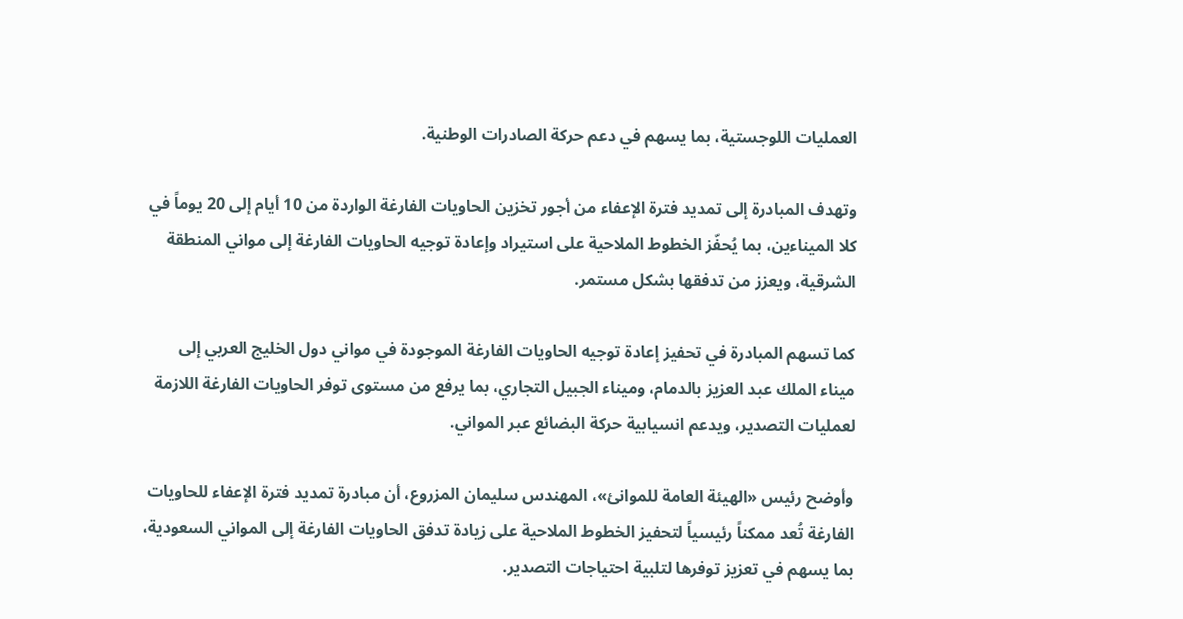العمليات اللوجستية، بما يسهم في دعم حركة الصادرات الوطنية.

وتهدف المبادرة إلى تمديد فترة الإعفاء من أجور تخزين الحاويات الفارغة الواردة من 10 أيام إلى 20 يوماً في كلا الميناءين، بما يُحفّز الخطوط الملاحية على استيراد وإعادة توجيه الحاويات الفارغة إلى مواني المنطقة الشرقية، ويعزز من تدفقها بشكل مستمر.

كما تسهم المبادرة في تحفيز إعادة توجيه الحاويات الفارغة الموجودة في مواني دول الخليج العربي إلى ميناء الملك عبد العزيز بالدمام، وميناء الجبيل التجاري، بما يرفع من مستوى توفر الحاويات الفارغة اللازمة لعمليات التصدير، ويدعم انسيابية حركة البضائع عبر المواني.

وأوضح رئيس «الهيئة العامة للموانئ»، المهندس سليمان المزروع، أن مبادرة تمديد فترة الإعفاء للحاويات الفارغة تُعد ممكناً رئيسياً لتحفيز الخطوط الملاحية على زيادة تدفق الحاويات الفارغة إلى المواني السعودية، بما يسهم في تعزيز توفرها لتلبية احتياجات التصدير.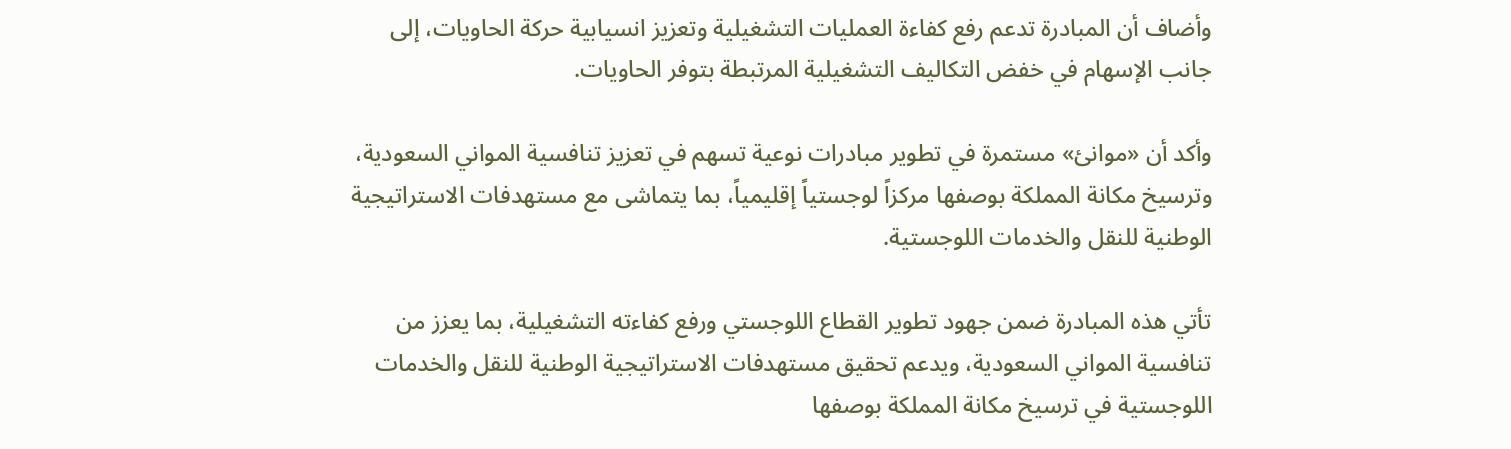وأضاف أن المبادرة تدعم رفع كفاءة العمليات التشغيلية وتعزيز انسيابية حركة الحاويات، إلى جانب الإسهام في خفض التكاليف التشغيلية المرتبطة بتوفر الحاويات.

وأكد أن «موانئ» مستمرة في تطوير مبادرات نوعية تسهم في تعزيز تنافسية المواني السعودية، وترسيخ مكانة المملكة بوصفها مركزاً لوجستياً إقليمياً، بما يتماشى مع مستهدفات الاستراتيجية الوطنية للنقل والخدمات اللوجستية.

تأتي هذه المبادرة ضمن جهود تطوير القطاع اللوجستي ورفع كفاءته التشغيلية، بما يعزز من تنافسية المواني السعودية، ويدعم تحقيق مستهدفات الاستراتيجية الوطنية للنقل والخدمات اللوجستية في ترسيخ مكانة المملكة بوصفها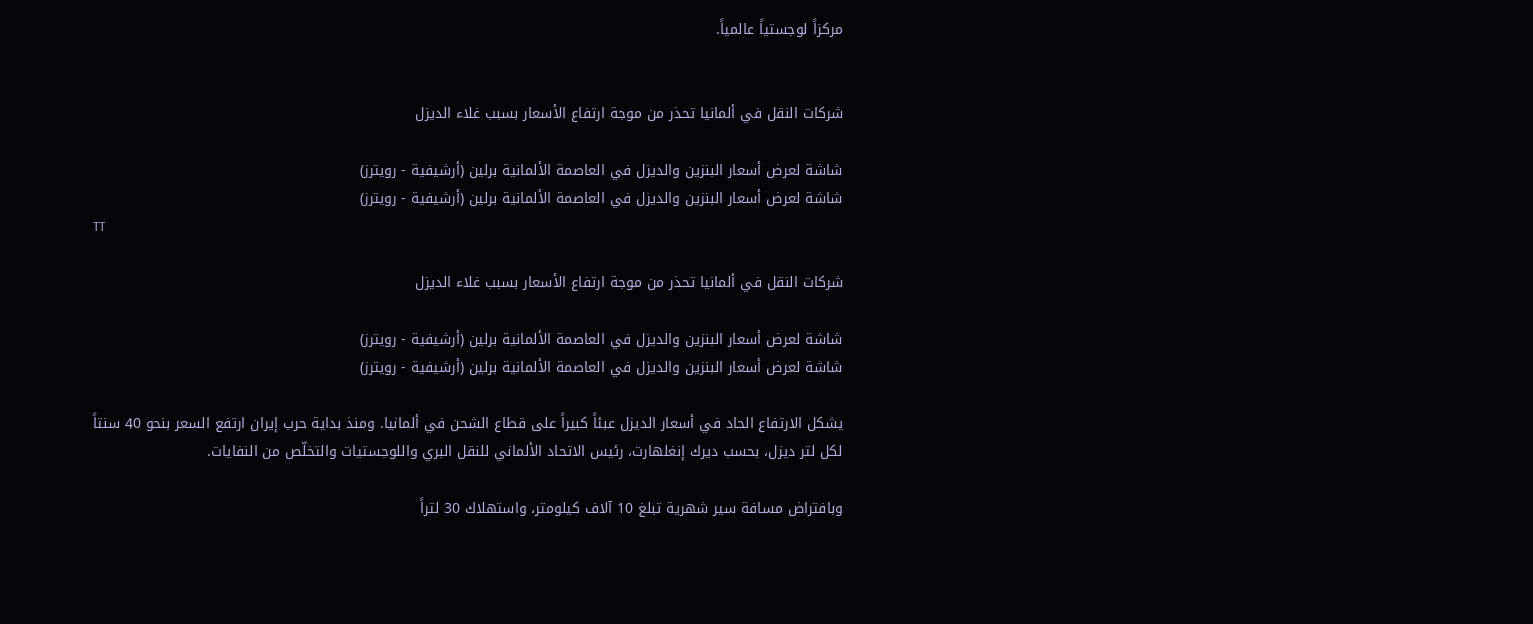مركزاً لوجستياً عالمياً.


شركات النقل في ألمانيا تحذر من موجة ارتفاع الأسعار بسبب غلاء الديزل

شاشة لعرض أسعار البنزين والديزل في العاصمة الألمانية برلين (أرشيفية - رويترز)
شاشة لعرض أسعار البنزين والديزل في العاصمة الألمانية برلين (أرشيفية - رويترز)
TT

شركات النقل في ألمانيا تحذر من موجة ارتفاع الأسعار بسبب غلاء الديزل

شاشة لعرض أسعار البنزين والديزل في العاصمة الألمانية برلين (أرشيفية - رويترز)
شاشة لعرض أسعار البنزين والديزل في العاصمة الألمانية برلين (أرشيفية - رويترز)

يشكل الارتفاع الحاد في أسعار الديزل عبئاً كبيراً على قطاع الشحن في ألمانيا. ومنذ بداية حرب إيران ارتفع السعر بنحو 40 سنتاً لكل لتر ديزل، بحسب ديرك إنغلهارت، رئيس الاتحاد الألماني للنقل البري واللوجستيات والتخلّص من النفايات.

وبافتراض مسافة سير شهرية تبلغ 10 آلاف كيلومتر، واستهلاك 30 لتراً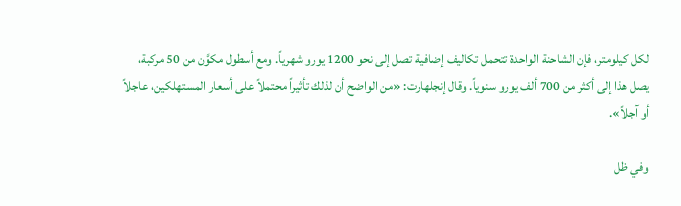لكل كيلومتر، فإن الشاحنة الواحدة تتحمل تكاليف إضافية تصل إلى نحو 1200 يورو شهرياً. ومع أسطول مكوَّن من 50 مركبة، يصل هذا إلى أكثر من 700 ألف يورو سنوياً. وقال إنجلهارت: «من الواضح أن لذلك تأثيراً محتملاً على أسعار المستهلكين، عاجلاً أو آجلاً».

وفي ظل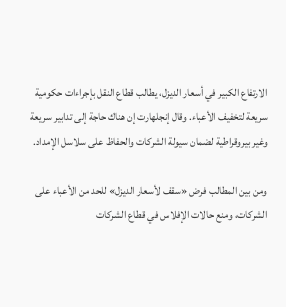الارتفاع الكبير في أسعار الديزل، يطالب قطاع النقل بإجراءات حكومية سريعة لتخفيف الأعباء. وقال إنجلهارت إن هناك حاجة إلى تدابير سريعة وغير بيروقراطية لضمان سيولة الشركات والحفاظ على سلاسل الإمداد.

ومن بين المطالب فرض «سقف لأسعار الديزل» للحد من الأعباء على الشركات، ومنع حالات الإفلاس في قطاع الشركات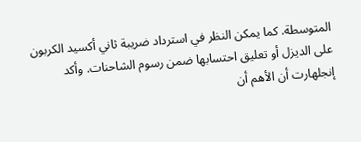المتوسطة. كما يمكن النظر في استرداد ضريبة ثاني أكسيد الكربون على الديزل أو تعليق احتسابها ضمن رسوم الشاحنات. وأكد إنجلهارت أن الأهم أن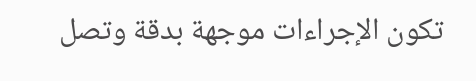تكون الإجراءات موجهة بدقة وتصل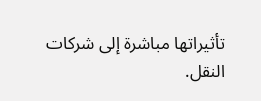تأثيراتها مباشرة إلى شركات النقل.